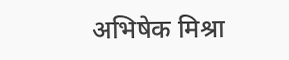अभिषेक मिश्रा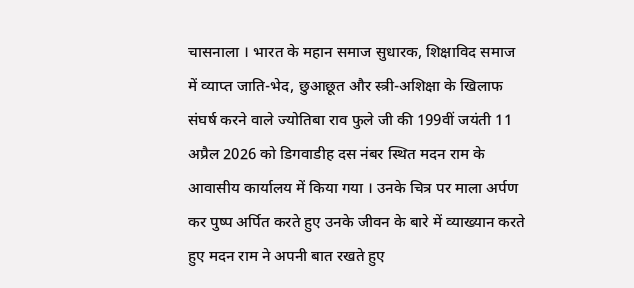चासनाला । भारत के महान समाज सुधारक, शिक्षाविद समाज में व्याप्त जाति-भेद, छुआछूत और स्त्री-अशिक्षा के खिलाफ संघर्ष करने वाले ज्योतिबा राव फुले जी की 199वीं जयंती 11 अप्रैल 2026 को डिगवाडीह दस नंबर स्थित मदन राम के आवासीय कार्यालय में किया गया । उनके चित्र पर माला अर्पण कर पुष्प अर्पित करते हुए उनके जीवन के बारे में व्याख्यान करते हुए मदन राम ने अपनी बात रखते हुए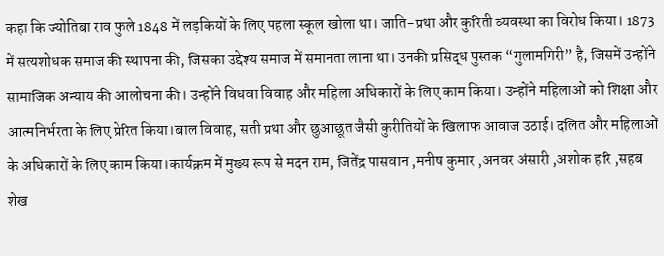कहा कि ज्योतिबा राव फुले 1848 में लड़कियों के लिए पहला स्कूल खोला था। जाति-प्रथा और कुरिती व्यवस्था का विरोध किया। 1873 में सत्यशोधक समाज की स्थापना की, जिसका उद्देश्य समाज में समानता लाना था। उनकी प्रसिद्ध पुस्तक “गुलामगिरी” है, जिसमें उन्होंने सामाजिक अन्याय की आलोचना की। उन्होंने विधवा विवाह और महिला अधिकारों के लिए काम किया। उन्होंने महिलाओं को शिक्षा और आत्मनिर्भरता के लिए प्रेरित किया।बाल विवाह, सती प्रथा और छुआछूत जैसी कुरीतियों के खिलाफ आवाज उठाई। दलित और महिलाओं के अधिकारों के लिए काम किया।कार्यक्रम में मुख्य रूप से मदन राम, जितेंद्र पासवान ,मनीष कुमार ,अनवर अंसारी ,अशोक हरि ,सहब शेख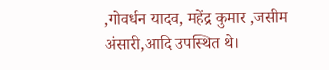,गोवर्धन यादव, महेंद्र कुमार ,जसीम अंसारी,आदि उपस्थित थे।